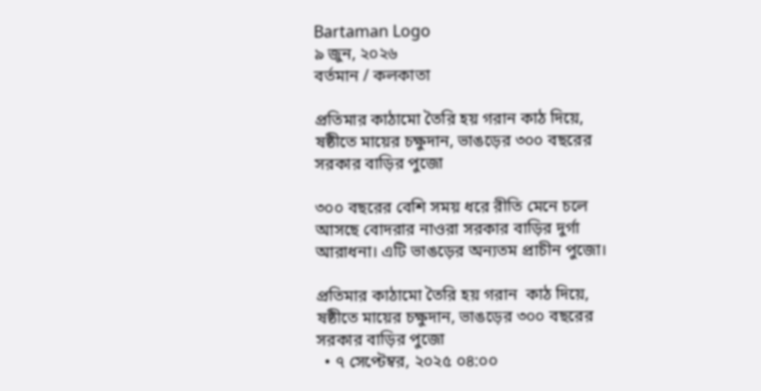Bartaman Logo
৯ জুন, ২০২৬
বর্তমান / কলকাতা

প্রতিমার কাঠামো তৈরি হয় গরান কাঠ দিয়ে, ষষ্ঠীতে মায়ের চক্ষুদান, ভাঙড়ের ৩০০ বছরের সরকার বাড়ির পুজো

৩০০ বছরের বেশি সময় ধরে রীতি মেনে চলে আসছে বোদরার নাওরা সরকার বাড়ির দুর্গা আরাধনা। এটি ভাঙড়ের অন্যতম প্রাচীন পুজো।

প্রতিমার কাঠামো তৈরি হয় গরান  কাঠ দিয়ে, ষষ্ঠীতে মায়ের চক্ষুদান, ভাঙড়ের ৩০০ বছরের সরকার বাড়ির পুজো
  • ৭ সেপ্টেম্বর, ২০২৫ ০৪:০০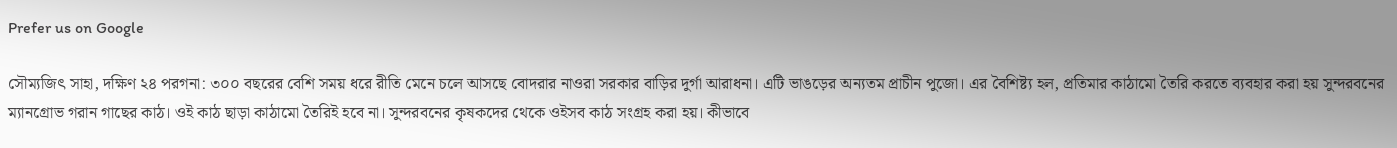Prefer us on Google

সৌম্যজিৎ সাহা, দক্ষিণ ২৪ পরগনা: ৩০০ বছরের বেশি সময় ধরে রীতি মেনে চলে আসছে বোদরার নাওরা সরকার বাড়ির দুর্গা আরাধনা। এটি ভাঙড়ের অন্যতম প্রাচীন পুজো। এর বৈশিষ্ট্য হল, প্রতিমার কাঠামো তৈরি করতে ব্যবহার করা হয় সুন্দরবনের ম্যানগ্রোভ গরান গাছের কাঠ। ওই কাঠ ছাড়া কাঠামো তৈরিই হবে না। সুন্দরবনের কৃষকদের থেকে ওইসব কাঠ সংগ্রহ করা হয়। কীভাবে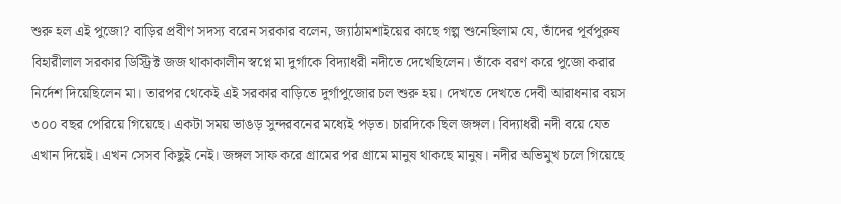শুরু হল এই পুজো? বাড়ির প্রবীণ সদস্য বরেন সরকার বলেন, জ্যাঠামশাইয়ের কাছে গল্প শুনেছিলাম যে, তাঁদের পূর্বপুরুষ বিহারীলাল সরকার ডিস্ট্রিক্ট জজ থাকাকালীন স্বপ্নে মা দুর্গাকে বিদ্যাধরী নদীতে দেখেছিলেন। তাঁকে বরণ করে পুজো করার নির্দেশ দিয়েছিলেন মা। তারপর থেকেই এই সরকার বাড়িতে দুর্গাপুজোর চল শুরু হয়। দেখতে দেখতে দেবী আরাধনার বয়স ৩০০ বছর পেরিয়ে গিয়েছে। একটা সময় ভাঙড় সুন্দরবনের মধ্যেই পড়ত। চারদিকে ছিল জঙ্গল। বিদ্যাধরী নদী বয়ে যেত এখান দিয়েই। এখন সেসব কিছুই নেই। জঙ্গল সাফ করে গ্রামের পর গ্রামে মানুষ থাকছে মানুষ। নদীর অভিমুখ চলে গিয়েছে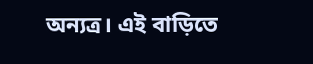অন্যত্র। এই বাড়িতে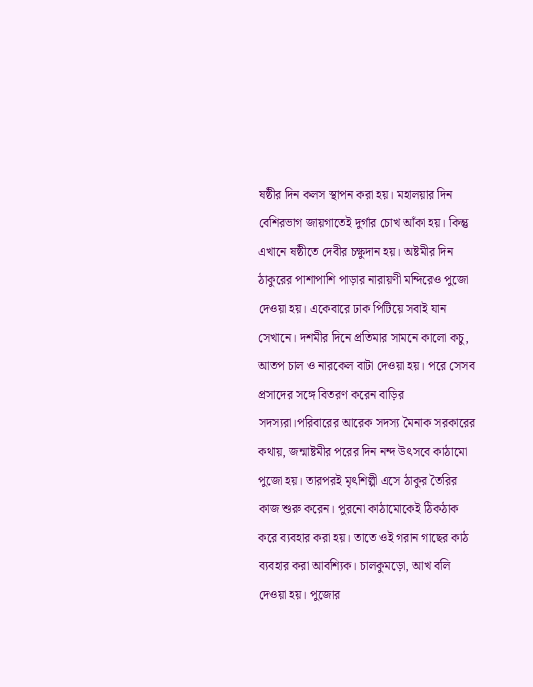ষষ্ঠীর দিন কলস স্থাপন করা হয়। মহালয়ার দিন বেশিরভাগ জায়গাতেই দুর্গার চোখ আঁকা হয়। কিন্তু এখানে ষষ্ঠীতে দেবীর চক্ষুদান হয়। অষ্টমীর দিন ঠাকুরের পাশাপাশি পাড়ার নারায়ণী মন্দিরেও পুজো দেওয়া হয়। একেবারে ঢাক পিটিয়ে সবাই যান সেখানে। দশমীর দিনে প্রতিমার সামনে কালো কচু, আতপ চাল ও নারকেল বাটা দেওয়া হয়। পরে সেসব প্রসাদের সঙ্গে বিতরণ করেন বাড়ির সদস্যরা।পরিবারের আরেক সদস্য মৈনাক সরকারের কথায়, জন্মাষ্টমীর পরের দিন নন্দ উৎসবে কাঠামো পুজো হয়। তারপরই মৃৎশিল্পী এসে ঠাকুর তৈরির কাজ শুরু করেন। পুরনো কাঠামোকেই ঠিকঠাক করে ব্যবহার করা হয়। তাতে ওই গরান গাছের কাঠ ব্যবহার করা আবশ্যিক। চালকুমড়ো, আখ বলি দেওয়া হয়। পুজোর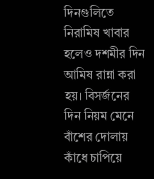দিনগুলিতে নিরামিষ খাবার হলেও দশমীর দিন আমিষ রান্না করা হয়। বিসর্জনের দিন নিয়ম মেনে বাঁশের দোলায় কাঁধে চাপিয়ে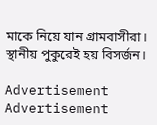মাকে নিয়ে যান গ্রামবাসীরা। স্থানীয় পুকুরেই হয় বিসর্জন।

Advertisement
Advertisement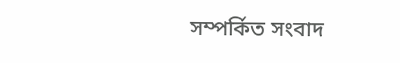সম্পর্কিত সংবাদ